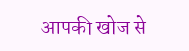आपकी खोज से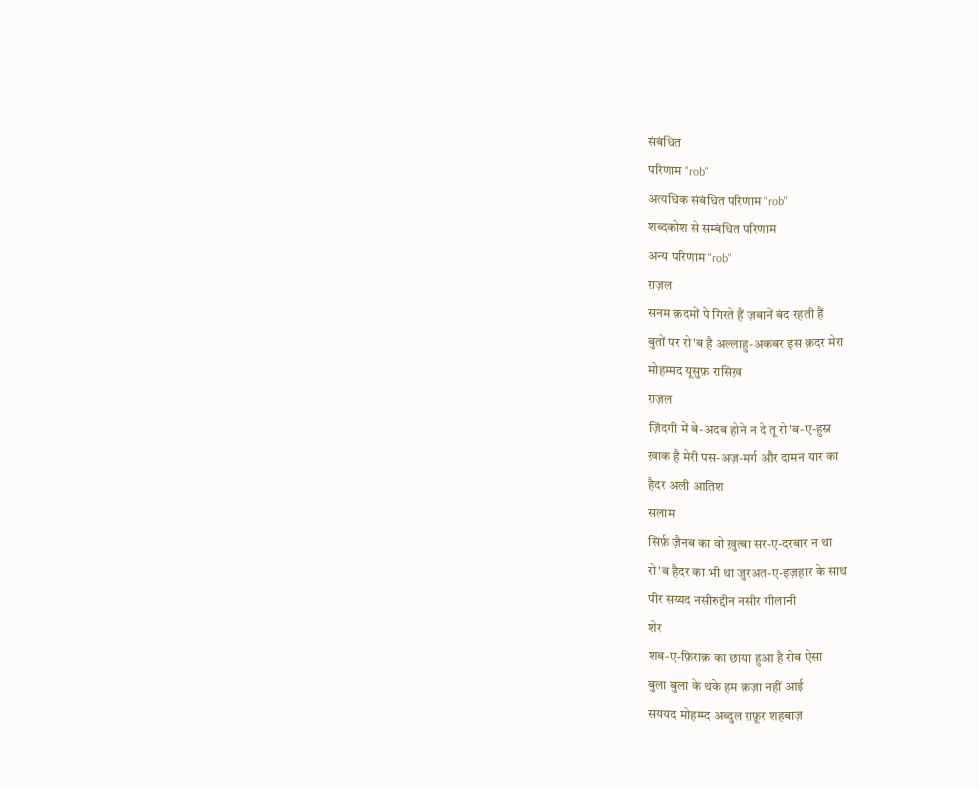संबंधित
परिणाम "rob"
अत्यधिक संबंधित परिणाम "rob"
शब्दकोश से सम्बंधित परिणाम
अन्य परिणाम "rob"
ग़ज़ल
सनम क़दमों पे गिरते हैं ज़बानें बंद रहती हैं
बुतों पर रो'ब है अल्लाहु-अकबर इस क़दर मेरा
मोहम्मद यूसुफ़ रासिख़
ग़ज़ल
ज़िंदगी में बे-अदब होने न दे तू रो'ब-ए-हुस्न
ख़ाक है मेरी पस-अज़-मर्ग और दामन यार का
हैदर अली आतिश
सलाम
सिर्फ़ ज़ैनब का वो ख़ुत्बा सर-ए-दरबार न था
रो'ब हैदर का भी था जुरअत-ए-इज़हार के साथ
पीर सय्यद नसीरुद्दीन नसीर गीलानी
शेर
शब-ए-फ़िराक़ का छाया हुआ है रोब ऐसा
बुला बुला के थके हम क़ज़ा नहीं आई
सययद मोहम्म्द अब्दुल ग़फ़ूर शहबाज़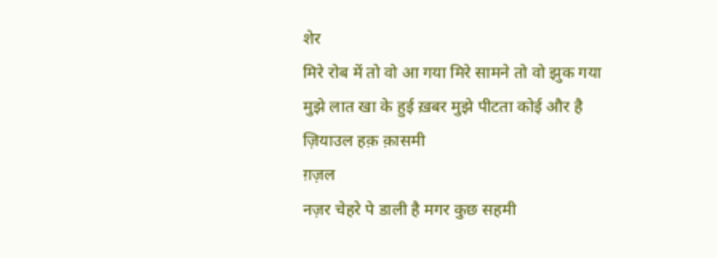शेर
मिरे रोब में तो वो आ गया मिरे सामने तो वो झुक गया
मुझे लात खा के हुई ख़बर मुझे पीटता कोई और है
ज़ियाउल हक़ क़ासमी
ग़ज़ल
नज़र चेहरे पे डाली है मगर कुछ सहमी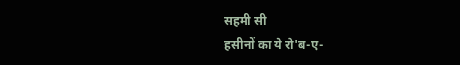सहमी सी
हसीनों का ये रो'ब-ए-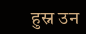हुस्न उन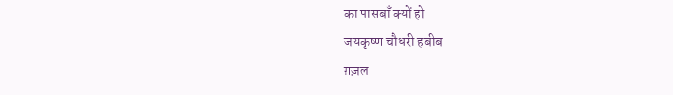का पासबाँ क्यों हो
जयकृष्ण चौधरी हबीब
ग़ज़ल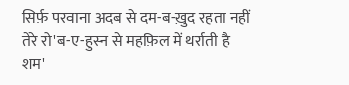सिर्फ़ परवाना अदब से दम-ब-ख़ुद रहता नहीं
तेरे रो'ब-ए-हुस्न से महफ़िल में थर्राती है शम'